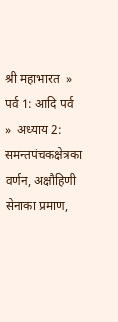श्री महाभारत  »  पर्व 1: आदि पर्व  »  अध्याय 2: समन्तपंचकक्षेत्रका वर्णन, अक्षौहिणी सेनाका प्रमाण,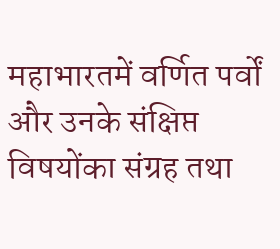महाभारतमें वर्णित पर्वों और उनके संक्षिप्त विषयोंका संग्रह तथा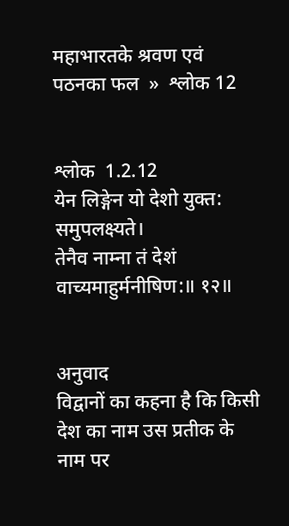महाभारतके श्रवण एवं पठनका फल  »  श्लोक 12


श्लोक  1.2.12
येन लिङ्गेन यो देशो युक्त: समुपलक्ष्यते।
तेनैव नाम्ना तं देशं वाच्यमाहुर्मनीषिण:॥ १२॥


अनुवाद
विद्वानों का कहना है कि किसी देश का नाम उस प्रतीक के नाम पर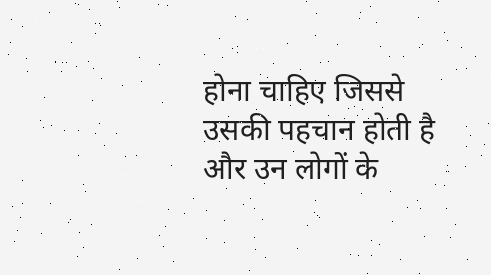होना चाहिए जिससे उसकी पहचान होती है और उन लोगों के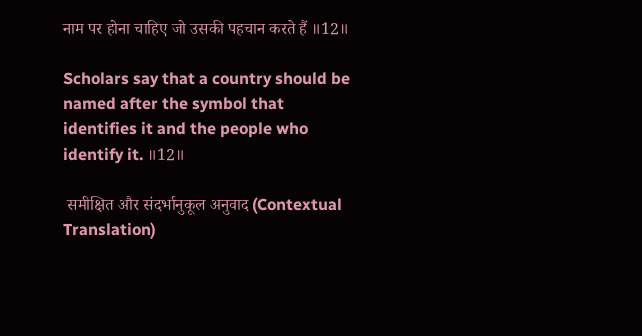नाम पर होना चाहिए जो उसकी पहचान करते हैं ॥12॥

Scholars say that a country should be named after the symbol that identifies it and the people who identify it. ॥12॥

 समीक्षित और संदर्भानुकूल अनुवाद (Contextual Translation)